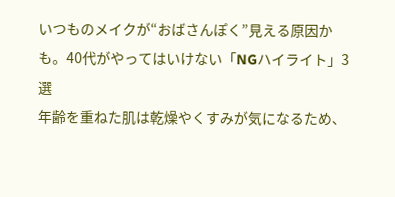いつものメイクが“おばさんぽく”見える原因かも。40代がやってはいけない「NGハイライト」3選
年齢を重ねた肌は乾燥やくすみが気になるため、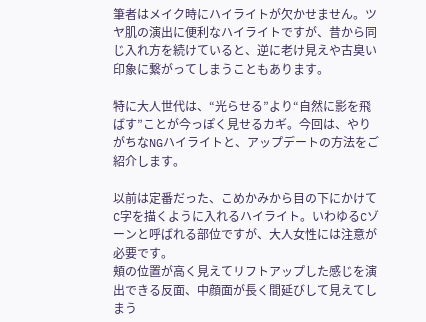筆者はメイク時にハイライトが欠かせません。ツヤ肌の演出に便利なハイライトですが、昔から同じ入れ方を続けていると、逆に老け見えや古臭い印象に繋がってしまうこともあります。

特に大人世代は、“光らせる”より“自然に影を飛ばす”ことが今っぽく見せるカギ。今回は、やりがちなNGハイライトと、アップデートの方法をご紹介します。

以前は定番だった、こめかみから目の下にかけてC字を描くように入れるハイライト。いわゆるCゾーンと呼ばれる部位ですが、大人女性には注意が必要です。
頬の位置が高く見えてリフトアップした感じを演出できる反面、中顔面が長く間延びして見えてしまう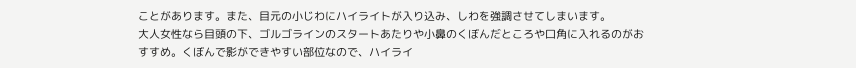ことがあります。また、目元の小じわにハイライトが入り込み、しわを強調させてしまいます。
大人女性なら目頭の下、ゴルゴラインのスタートあたりや小鼻のくぼんだところや口角に入れるのがおすすめ。くぼんで影ができやすい部位なので、ハイライ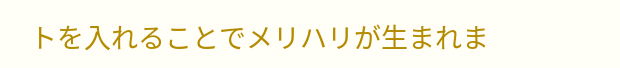トを入れることでメリハリが生まれま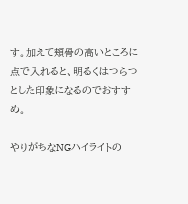す。加えて頬骨の高いところに点で入れると、明るくはつらつとした印象になるのでおすすめ。

やりがちなNGハイライトの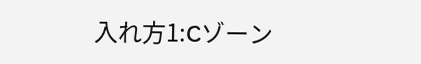入れ方1:Cゾーン